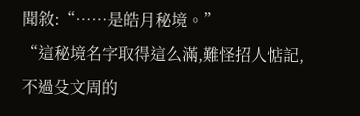聞敘:“……是皓月秘境。”
“這秘境名字取得這么滿,難怪招人惦記,不過殳文周的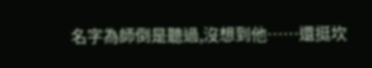名字為師倒是聽過,沒想到他……還挺坎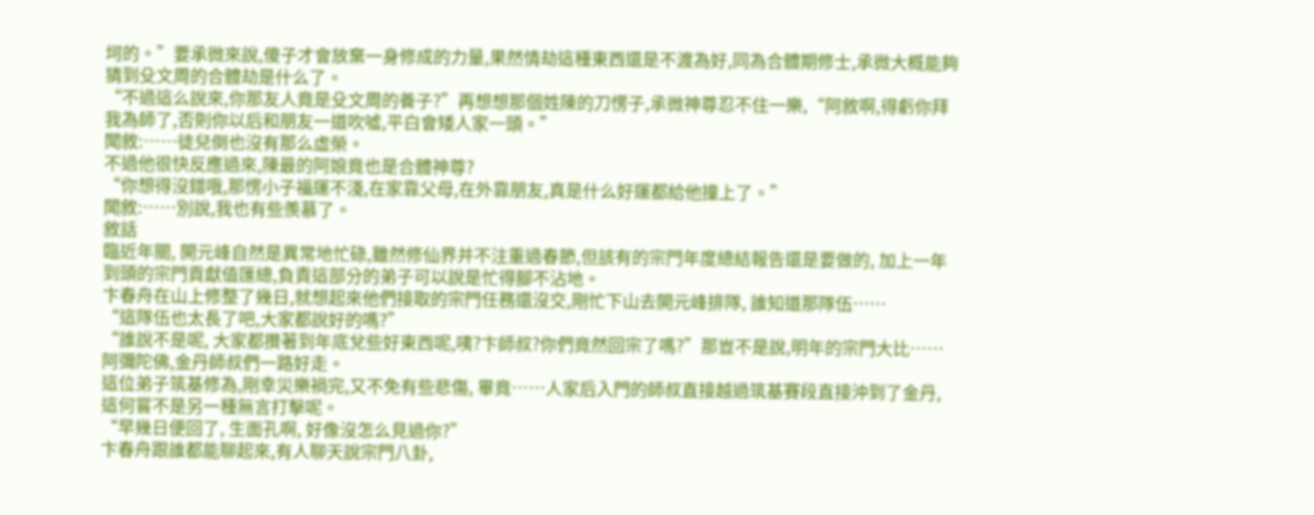坷的。”要承微來說,傻子才會放棄一身修成的力量,果然情劫這種東西還是不渡為好,同為合體期修士,承微大概能夠猜到殳文周的合體劫是什么了。
“不過這么說來,你那友人竟是殳文周的養子?”再想想那個姓陳的刀愣子,承微神尊忍不住一樂,“阿敘啊,得虧你拜我為師了,否則你以后和朋友一道吹噓,平白會矮人家一頭。”
聞敘:……徒兒倒也沒有那么虛榮。
不過他很快反應過來,陳最的阿娘竟也是合體神尊?
“你想得沒錯哦,那愣小子福運不淺,在家靠父母,在外靠朋友,真是什么好運都給他撞上了。”
聞敘:……別說,我也有些羨慕了。
敘話
臨近年關, 開元峰自然是異常地忙碌,雖然修仙界并不注重過春節,但該有的宗門年度總結報告還是要做的, 加上一年到頭的宗門貢獻值匯總,負責這部分的弟子可以說是忙得腳不沾地。
卞春舟在山上修整了幾日,就想起來他們接取的宗門任務還沒交,剛忙下山去開元峰排隊, 誰知道那隊伍……
“這隊伍也太長了吧,大家都說好的嗎?”
“誰說不是呢, 大家都攢著到年底兌些好東西呢,咦?卞師叔?你們竟然回宗了嗎?”那豈不是說,明年的宗門大比……阿彌陀佛,金丹師叔們一路好走。
這位弟子筑基修為,剛幸災樂禍完,又不免有些悲傷, 畢竟……人家后入門的師叔直接越過筑基賽段直接沖到了金丹,這何嘗不是另一種無言打擊呢。
“早幾日便回了, 生面孔啊, 好像沒怎么見過你?”
卞春舟跟誰都能聊起來,有人聊天說宗門八卦,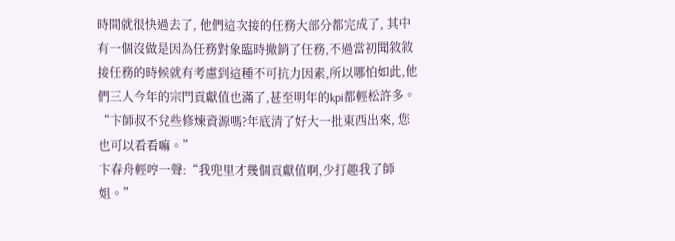時間就很快過去了, 他們這次接的任務大部分都完成了, 其中有一個沒做是因為任務對象臨時撤銷了任務,不過當初聞敘敘接任務的時候就有考慮到這種不可抗力因素,所以哪怕如此,他們三人今年的宗門貢獻值也滿了,甚至明年的kpi都輕松許多。
“卞師叔不兌些修煉資源嗎?年底清了好大一批東西出來, 您也可以看看嘛。”
卞春舟輕哼一聲:“我兜里才幾個貢獻值啊,少打趣我了師姐。”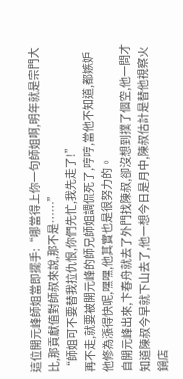這位開元峰師姐當即擺手:“哪當得上你一句師姐啊,明年就是宗門大比,那貢獻值對師叔來說,那不是……”
“師姐可不要替我拉仇恨,你們先忙,我先走了!”
再不走,就要被開元峰的師兄師姐調侃死了,哼哼,當他不知道,都嫉妒他修為漲得快呢,嘿嘿,他其實也是很努力的。
自開元峰出來,卞春舟就去了外門找陳叔,卻沒想到撲了個空,他一問才知道陳叔今早就下山去了,他一想今日是月中,陳叔估計是替他視察火鍋店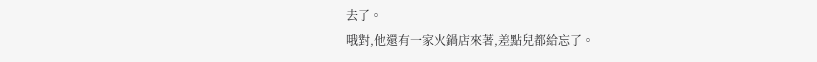去了。
哦對,他還有一家火鍋店來著,差點兒都給忘了。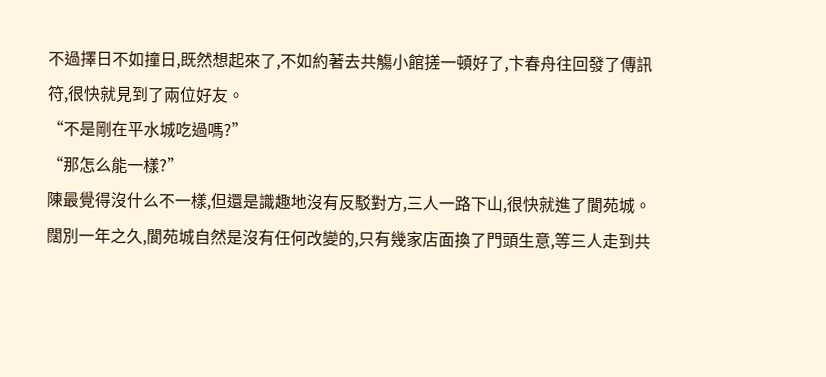不過擇日不如撞日,既然想起來了,不如約著去共觴小館搓一頓好了,卞春舟往回發了傳訊符,很快就見到了兩位好友。
“不是剛在平水城吃過嗎?”
“那怎么能一樣?”
陳最覺得沒什么不一樣,但還是識趣地沒有反駁對方,三人一路下山,很快就進了閬苑城。
闊別一年之久,閬苑城自然是沒有任何改變的,只有幾家店面換了門頭生意,等三人走到共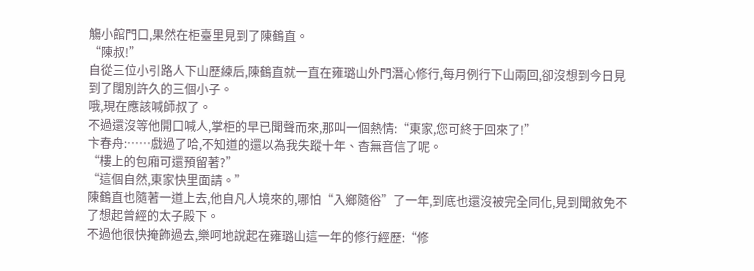觴小館門口,果然在柜臺里見到了陳鶴直。
“陳叔!”
自從三位小引路人下山歷練后,陳鶴直就一直在雍璐山外門潛心修行,每月例行下山兩回,卻沒想到今日見到了闊別許久的三個小子。
哦,現在應該喊師叔了。
不過還沒等他開口喊人,掌柜的早已聞聲而來,那叫一個熱情:“東家,您可終于回來了!”
卞春舟:……戲過了哈,不知道的還以為我失蹤十年、杳無音信了呢。
“樓上的包廂可還預留著?”
“這個自然,東家快里面請。”
陳鶴直也隨著一道上去,他自凡人境來的,哪怕“入鄉隨俗”了一年,到底也還沒被完全同化,見到聞敘免不了想起曾經的太子殿下。
不過他很快掩飾過去,樂呵地說起在雍璐山這一年的修行經歷:“修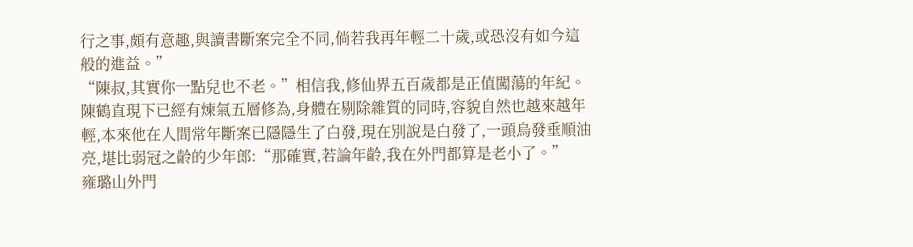行之事,頗有意趣,與讀書斷案完全不同,倘若我再年輕二十歲,或恐沒有如今這般的進益。”
“陳叔,其實你一點兒也不老。”相信我,修仙界五百歲都是正值闖蕩的年紀。
陳鶴直現下已經有煉氣五層修為,身體在剔除雜質的同時,容貌自然也越來越年輕,本來他在人間常年斷案已隱隱生了白發,現在別說是白發了,一頭烏發垂順油亮,堪比弱冠之齡的少年郎:“那確實,若論年齡,我在外門都算是老小了。”
雍璐山外門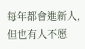每年都會進新人,但也有人不愿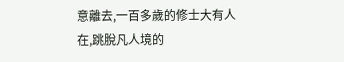意離去,一百多歲的修士大有人在,跳脫凡人境的